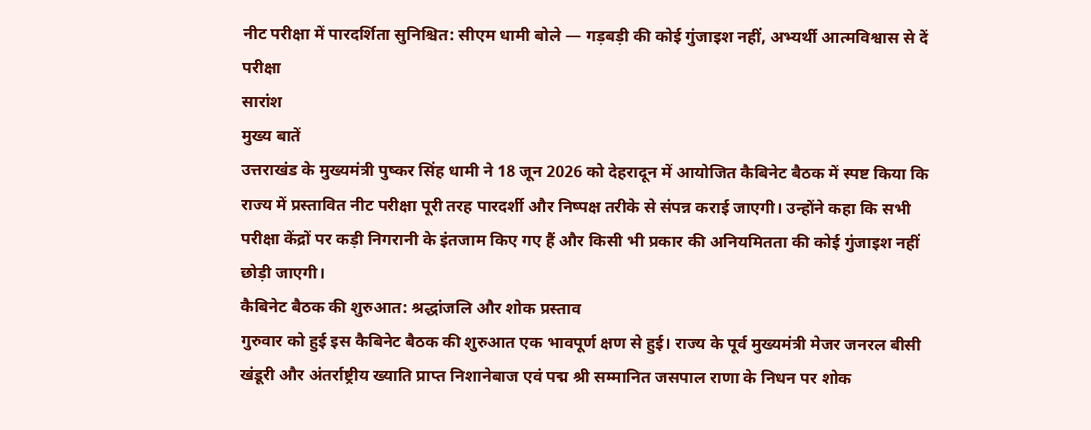नीट परीक्षा में पारदर्शिता सुनिश्चित: सीएम धामी बोले — गड़बड़ी की कोई गुंजाइश नहीं, अभ्यर्थी आत्मविश्वास से दें परीक्षा
सारांश
मुख्य बातें
उत्तराखंड के मुख्यमंत्री पुष्कर सिंह धामी ने 18 जून 2026 को देहरादून में आयोजित कैबिनेट बैठक में स्पष्ट किया कि राज्य में प्रस्तावित नीट परीक्षा पूरी तरह पारदर्शी और निष्पक्ष तरीके से संपन्न कराई जाएगी। उन्होंने कहा कि सभी परीक्षा केंद्रों पर कड़ी निगरानी के इंतजाम किए गए हैं और किसी भी प्रकार की अनियमितता की कोई गुंजाइश नहीं छोड़ी जाएगी।
कैबिनेट बैठक की शुरुआत: श्रद्धांजलि और शोक प्रस्ताव
गुरुवार को हुई इस कैबिनेट बैठक की शुरुआत एक भावपूर्ण क्षण से हुई। राज्य के पूर्व मुख्यमंत्री मेजर जनरल बीसी खंडूरी और अंतर्राष्ट्रीय ख्याति प्राप्त निशानेबाज एवं पद्म श्री सम्मानित जसपाल राणा के निधन पर शोक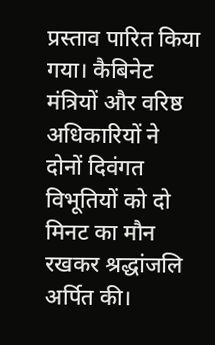प्रस्ताव पारित किया गया। कैबिनेट मंत्रियों और वरिष्ठ अधिकारियों ने दोनों दिवंगत विभूतियों को दो मिनट का मौन रखकर श्रद्धांजलि अर्पित की।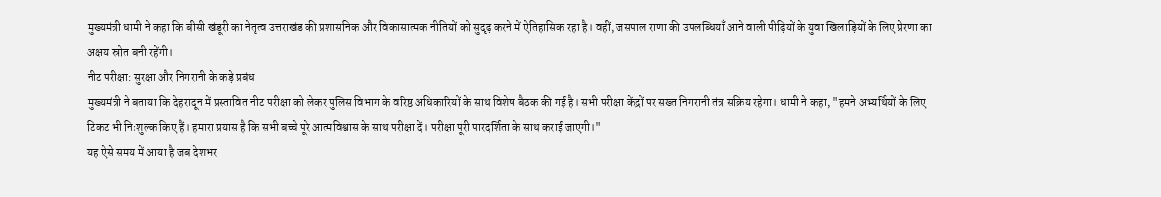मुख्यमंत्री धामी ने कहा कि बीसी खंडूरी का नेतृत्व उत्तराखंड की प्रशासनिक और विकासात्मक नीतियों को सुदृढ़ करने में ऐतिहासिक रहा है। वहीं, जसपाल राणा की उपलब्धियाँ आने वाली पीढ़ियों के युवा खिलाड़ियों के लिए प्रेरणा का अक्षय स्रोत बनी रहेंगी।
नीट परीक्षा: सुरक्षा और निगरानी के कड़े प्रबंध
मुख्यमंत्री ने बताया कि देहरादून में प्रस्तावित नीट परीक्षा को लेकर पुलिस विभाग के वरिष्ठ अधिकारियों के साथ विशेष बैठक की गई है। सभी परीक्षा केंद्रों पर सख्त निगरानी तंत्र सक्रिय रहेगा। धामी ने कहा, "हमने अभ्यर्थियों के लिए टिकट भी निःशुल्क किए हैं। हमारा प्रयास है कि सभी बच्चे पूरे आत्मविश्वास के साथ परीक्षा दें। परीक्षा पूरी पारदर्शिता के साथ कराई जाएगी।"
यह ऐसे समय में आया है जब देशभर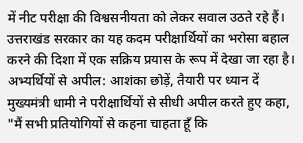में नीट परीक्षा की विश्वसनीयता को लेकर सवाल उठते रहे हैं। उत्तराखंड सरकार का यह कदम परीक्षार्थियों का भरोसा बहाल करने की दिशा में एक सक्रिय प्रयास के रूप में देखा जा रहा है।
अभ्यर्थियों से अपील: आशंका छोड़ें, तैयारी पर ध्यान दें
मुख्यमंत्री धामी ने परीक्षार्थियों से सीधी अपील करते हुए कहा, "मैं सभी प्रतियोगियों से कहना चाहता हूँ कि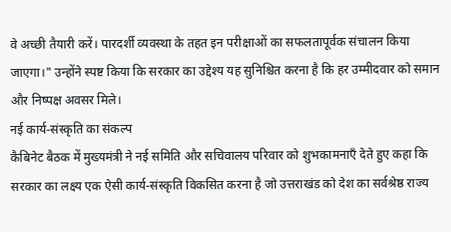वे अच्छी तैयारी करें। पारदर्शी व्यवस्था के तहत इन परीक्षाओं का सफलतापूर्वक संचालन किया जाएगा।" उन्होंने स्पष्ट किया कि सरकार का उद्देश्य यह सुनिश्चित करना है कि हर उम्मीदवार को समान और निष्पक्ष अवसर मिले।
नई कार्य-संस्कृति का संकल्प
कैबिनेट बैठक में मुख्यमंत्री ने नई समिति और सचिवालय परिवार को शुभकामनाएँ देते हुए कहा कि सरकार का लक्ष्य एक ऐसी कार्य-संस्कृति विकसित करना है जो उत्तराखंड को देश का सर्वश्रेष्ठ राज्य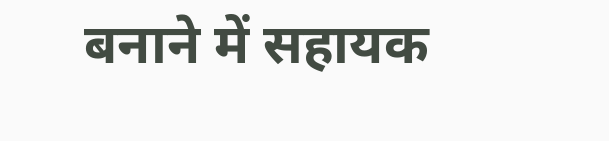बनाने में सहायक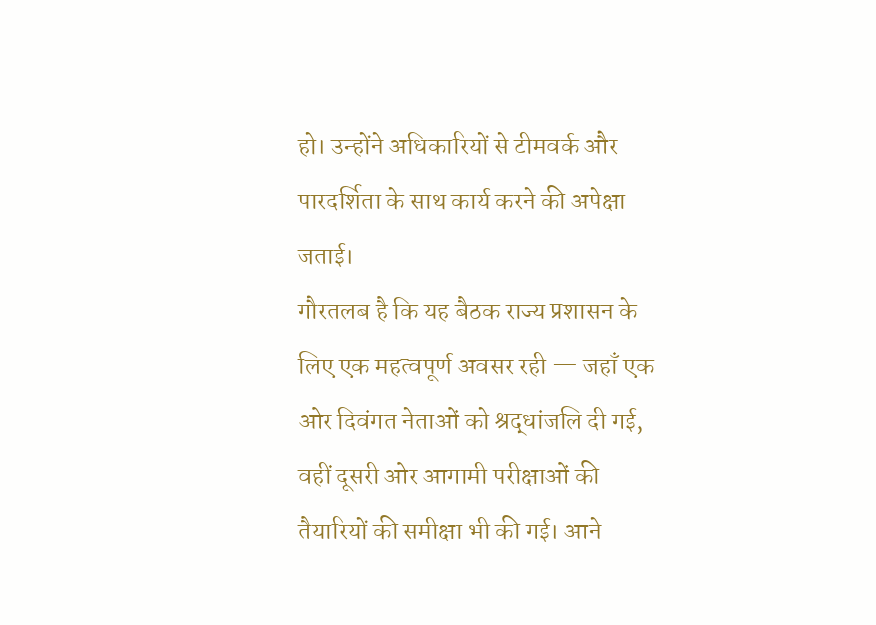हो। उन्होंने अधिकारियों से टीमवर्क और पारदर्शिता के साथ कार्य करने की अपेक्षा जताई।
गौरतलब है कि यह बैठक राज्य प्रशासन के लिए एक महत्वपूर्ण अवसर रही — जहाँ एक ओर दिवंगत नेताओं को श्रद्धांजलि दी गई, वहीं दूसरी ओर आगामी परीक्षाओं की तैयारियों की समीक्षा भी की गई। आने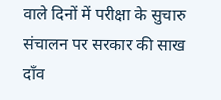वाले दिनों में परीक्षा के सुचारु संचालन पर सरकार की साख दाँव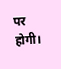पर होगी।